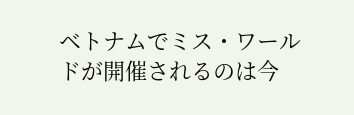ベトナムでミス・ワールドが開催されるのは今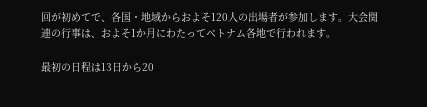回が初めてで、各国・地域からおよそ120人の出場者が参加します。大会関連の行事は、およそ1か月にわたってベトナム各地で行われます。

最初の日程は13日から20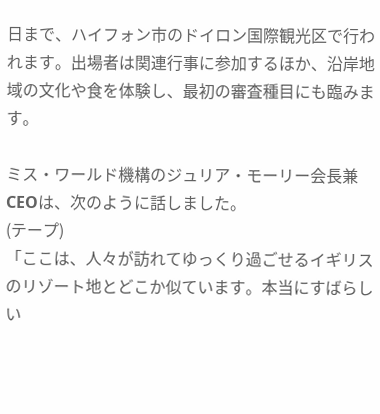日まで、ハイフォン市のドイロン国際観光区で行われます。出場者は関連行事に参加するほか、沿岸地域の文化や食を体験し、最初の審査種目にも臨みます。

ミス・ワールド機構のジュリア・モーリー会長兼CEOは、次のように話しました。
(テープ)
「ここは、人々が訪れてゆっくり過ごせるイギリスのリゾート地とどこか似ています。本当にすばらしい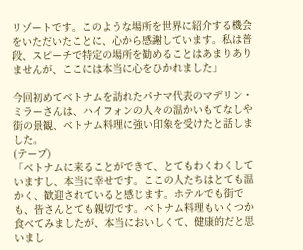リゾートです。このような場所を世界に紹介する機会をいただいたことに、心から感謝しています。私は普段、スピーチで特定の場所を勧めることはあまりありませんが、ここには本当に心をひかれました」

今回初めてベトナムを訪れたパナマ代表のマデリン・ミラーさんは、ハイフォンの人々の温かいもてなしや街の景観、ベトナム料理に強い印象を受けたと話しました。
(テープ)
「ベトナムに来ることができて、とてもわくわくしていますし、本当に幸せです。ここの人たちはとても温かく、歓迎されていると感じます。ホテルでも街でも、皆さんとても親切です。ベトナム料理もいくつか食べてみましたが、本当においしくて、健康的だと思いまし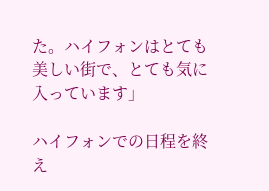た。ハイフォンはとても美しい街で、とても気に入っています」

ハイフォンでの日程を終え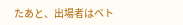たあと、出場者はベト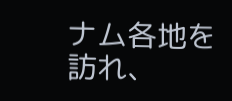ナム各地を訪れ、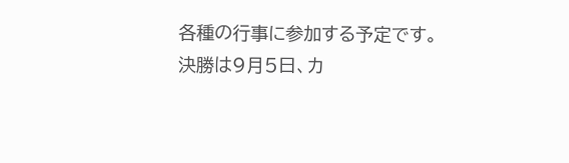各種の行事に参加する予定です。
決勝は9月5日、カ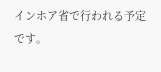インホア省で行われる予定です。